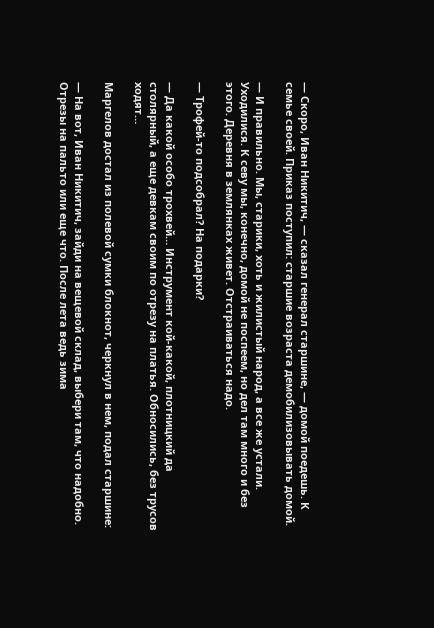— Скоро, Иван Никитич, — сказал генерал старшине, — домой поедешь. К семье своей. Приказ поступил: старшие возраста демобилизовывать домой.

— И правильно. Мы, старики, хоть и жилистый народ, а все же устали. Уходилися. К севу мы, конечно, домой не поспеем, но дел там много и без этого. Деревня в землянках живет. Отстраиваться надо.

— Трофей-то подсобрал? На подарки?

— Да какой особо трохвей… Инструмент кой-какой, плотницкий да столярный, а еще девкам своим по отрезу на платья. Обносились, без трусов ходят…

Маргелов достал из полевой сумки блокнот, черкнул в нем, подал старшине:

— На вот, Иван Никитич, зайди на вещевой склад, выбери там, что надобно. Отрезы на пальто или еще что. После лета ведь зима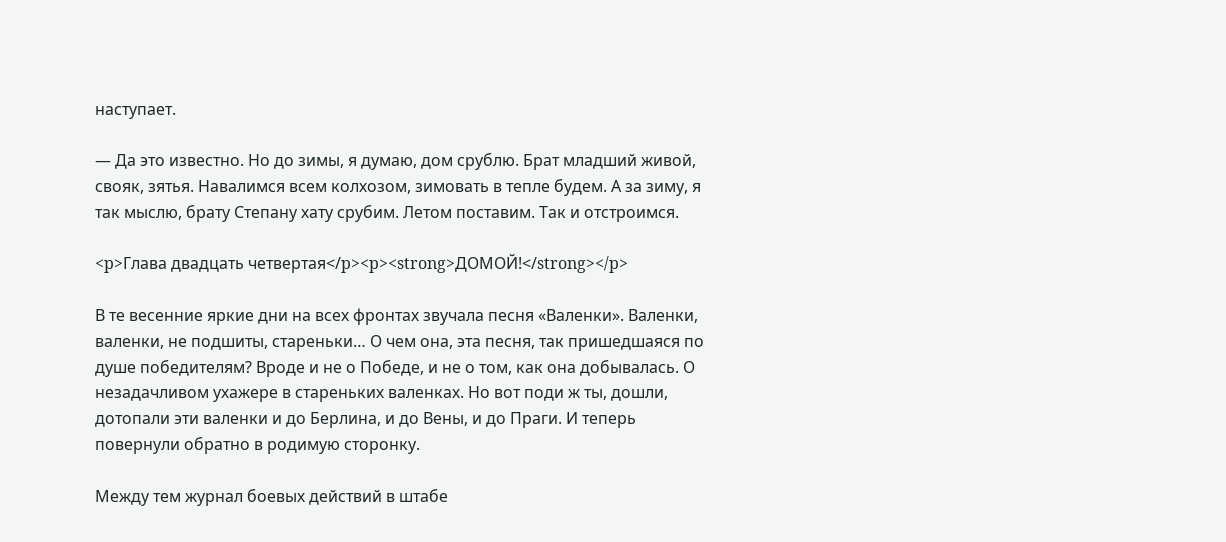наступает.

— Да это известно. Но до зимы, я думаю, дом срублю. Брат младший живой, свояк, зятья. Навалимся всем колхозом, зимовать в тепле будем. А за зиму, я так мыслю, брату Степану хату срубим. Летом поставим. Так и отстроимся.

<p>Глава двадцать четвертая</p><p><strong>ДОМОЙ!</strong></p>

В те весенние яркие дни на всех фронтах звучала песня «Валенки». Валенки, валенки, не подшиты, стареньки… О чем она, эта песня, так пришедшаяся по душе победителям? Вроде и не о Победе, и не о том, как она добывалась. О незадачливом ухажере в стареньких валенках. Но вот поди ж ты, дошли, дотопали эти валенки и до Берлина, и до Вены, и до Праги. И теперь повернули обратно в родимую сторонку.

Между тем журнал боевых действий в штабе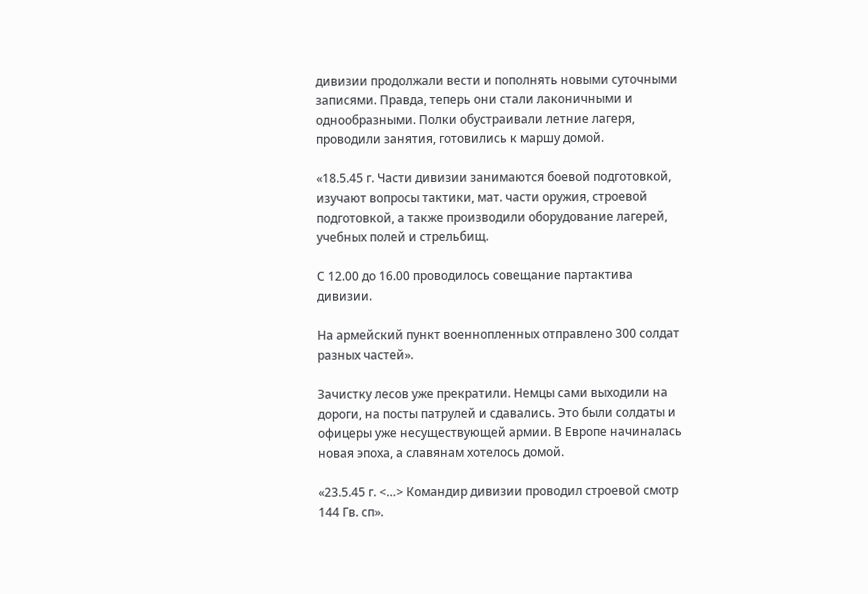дивизии продолжали вести и пополнять новыми суточными записями. Правда, теперь они стали лаконичными и однообразными. Полки обустраивали летние лагеря, проводили занятия, готовились к маршу домой.

«18.5.45 г. Части дивизии занимаются боевой подготовкой, изучают вопросы тактики, мат. части оружия, строевой подготовкой, а также производили оборудование лагерей, учебных полей и стрельбищ.

С 12.00 до 16.00 проводилось совещание партактива дивизии.

На армейский пункт военнопленных отправлено 300 солдат разных частей».

Зачистку лесов уже прекратили. Немцы сами выходили на дороги, на посты патрулей и сдавались. Это были солдаты и офицеры уже несуществующей армии. В Европе начиналась новая эпоха, а славянам хотелось домой.

«23.5.45 г. <…> Командир дивизии проводил строевой смотр 144 Гв. сп».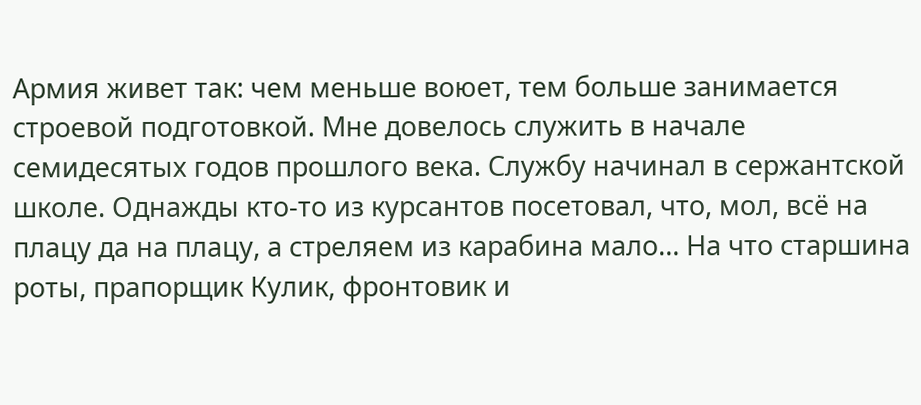Армия живет так: чем меньше воюет, тем больше занимается строевой подготовкой. Мне довелось служить в начале семидесятых годов прошлого века. Службу начинал в сержантской школе. Однажды кто-то из курсантов посетовал, что, мол, всё на плацу да на плацу, а стреляем из карабина мало… На что старшина роты, прапорщик Кулик, фронтовик и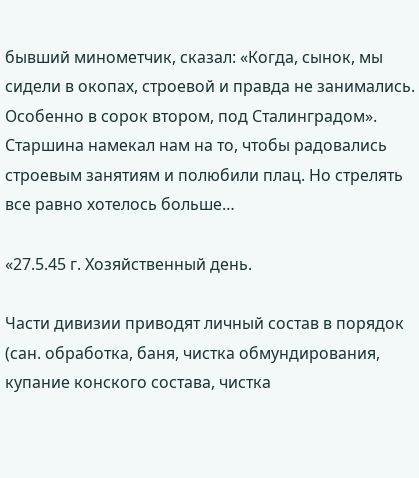бывший минометчик, сказал: «Когда, сынок, мы сидели в окопах, строевой и правда не занимались. Особенно в сорок втором, под Сталинградом». Старшина намекал нам на то, чтобы радовались строевым занятиям и полюбили плац. Но стрелять все равно хотелось больше…

«27.5.45 г. Хозяйственный день.

Части дивизии приводят личный состав в порядок (сан. обработка, баня, чистка обмундирования, купание конского состава, чистка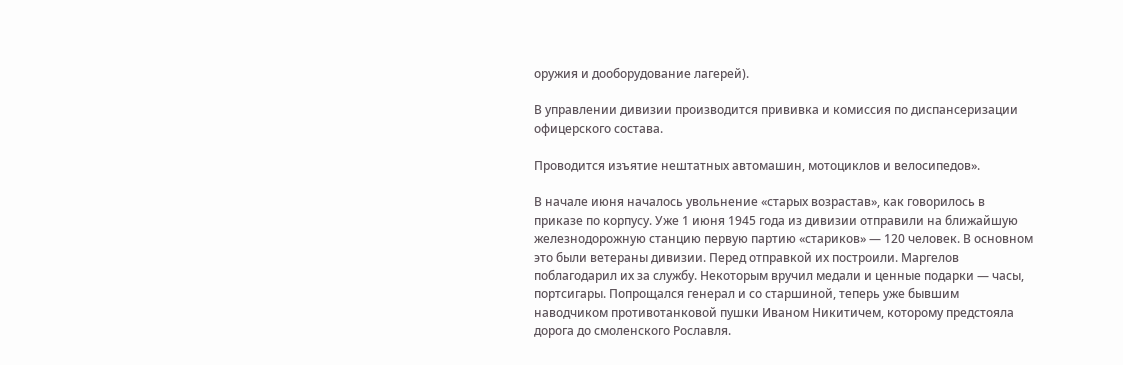оружия и дооборудование лагерей).

В управлении дивизии производится прививка и комиссия по диспансеризации офицерского состава.

Проводится изъятие нештатных автомашин, мотоциклов и велосипедов».

В начале июня началось увольнение «старых возрастав», как говорилось в приказе по корпусу. Уже 1 июня 1945 года из дивизии отправили на ближайшую железнодорожную станцию первую партию «стариков» — 120 человек. В основном это были ветераны дивизии. Перед отправкой их построили. Маргелов поблагодарил их за службу. Некоторым вручил медали и ценные подарки — часы, портсигары. Попрощался генерал и со старшиной, теперь уже бывшим наводчиком противотанковой пушки Иваном Никитичем, которому предстояла дорога до смоленского Рославля.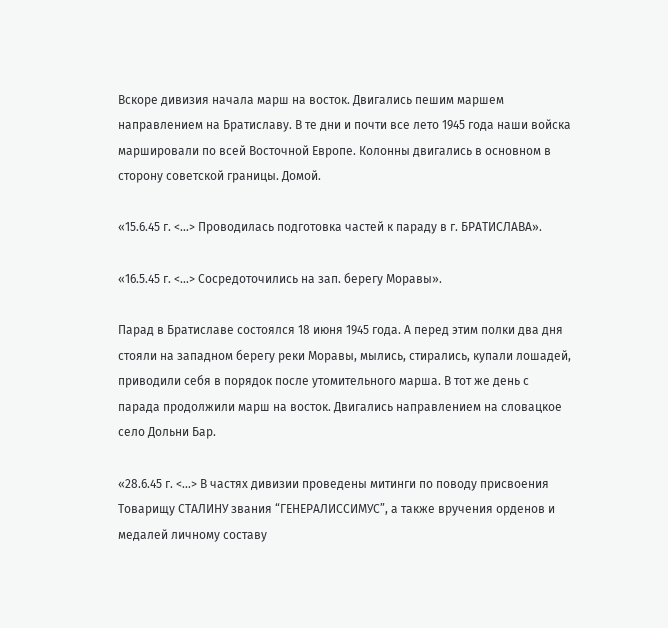Вскоре дивизия начала марш на восток. Двигались пешим маршем направлением на Братиславу. В те дни и почти все лето 1945 года наши войска маршировали по всей Восточной Европе. Колонны двигались в основном в сторону советской границы. Домой.

«15.6.45 г. <…> Проводилась подготовка частей к параду в г. БРАТИСЛАВА».

«16.5.45 г. <…> Сосредоточились на зап. берегу Моравы».

Парад в Братиславе состоялся 18 июня 1945 года. А перед этим полки два дня стояли на западном берегу реки Моравы, мылись, стирались, купали лошадей, приводили себя в порядок после утомительного марша. В тот же день с парада продолжили марш на восток. Двигались направлением на словацкое село Дольни Бар.

«28.6.45 г. <…> В частях дивизии проведены митинги по поводу присвоения Товарищу СТАЛИНУ звания “ГЕНЕРАЛИССИМУС”, а также вручения орденов и медалей личному составу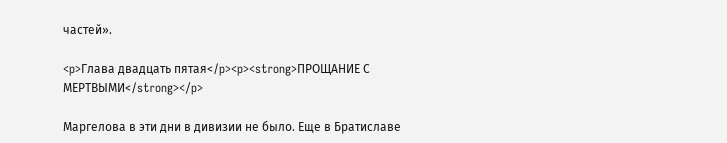частей».

<p>Глава двадцать пятая</p><p><strong>ПРОЩАНИЕ С МЕРТВЫМИ</strong></p>

Маргелова в эти дни в дивизии не было. Еще в Братиславе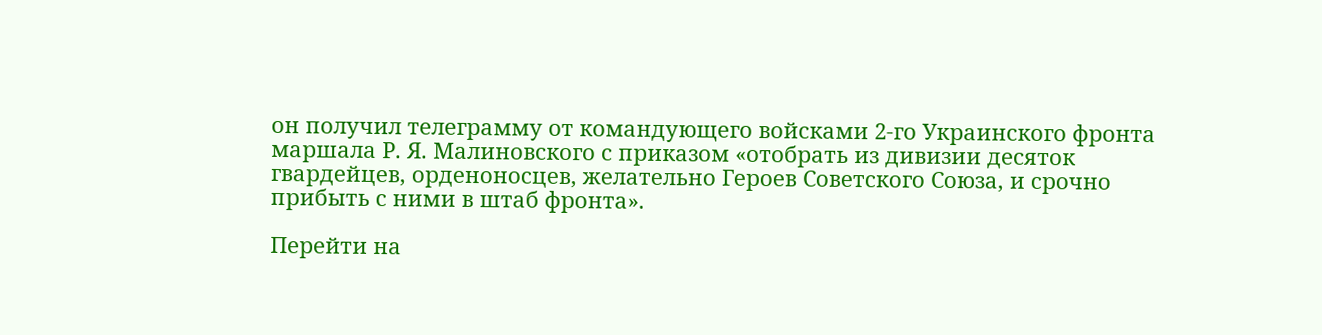он получил телеграмму от командующего войсками 2-го Украинского фронта маршала Р. Я. Малиновского с приказом «отобрать из дивизии десяток гвардейцев, орденоносцев, желательно Героев Советского Союза, и срочно прибыть с ними в штаб фронта».

Перейти на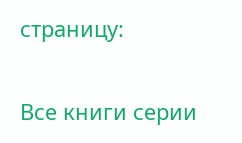страницу:

Все книги серии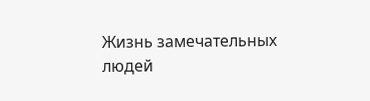Жизнь замечательных людей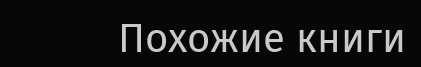Похожие книги